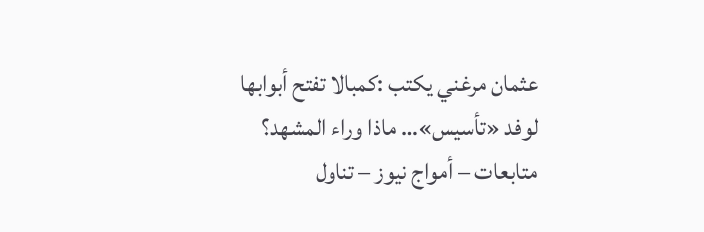عثمان مرغني يكتب :كمبالا تفتح أبوابها لوفد «تأسيس»… ماذا وراء المشهد؟
متابعات – أمواج نيوز – تناول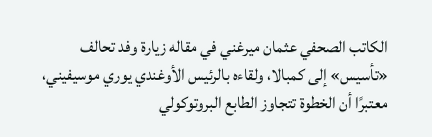الكاتب الصحفي عثمان ميرغني في مقاله زيارة وفد تحالف «تأسيس» إلى كمبالا، ولقاءه بالرئيس الأوغندي يوري موسيفيني، معتبرًا أن الخطوة تتجاوز الطابع البروتوكولي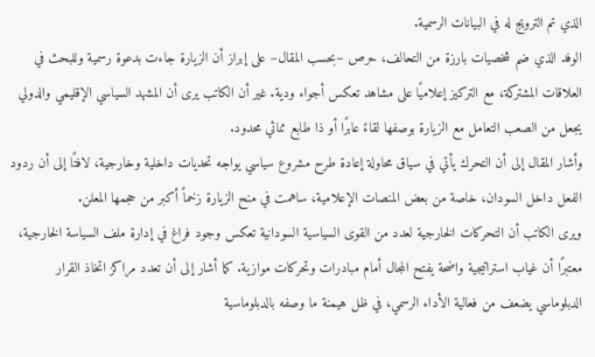الذي تم الترويج له في البيانات الرسمية.
الوفد الذي ضم شخصيات بارزة من التحالف، حرص –بحسب المقال– على إبراز أن الزيارة جاءت بدعوة رسمية وللبحث في العلاقات المشتركة، مع التركيز إعلاميًا على مشاهد تعكس أجواء ودية. غير أن الكاتب يرى أن المشهد السياسي الإقليمي والدولي يجعل من الصعب التعامل مع الزيارة بوصفها لقاءً عابرًا أو ذا طابع ثنائي محدود.
وأشار المقال إلى أن التحرك يأتي في سياق محاولة إعادة طرح مشروع سياسي يواجه تحديات داخلية وخارجية، لافتًا إلى أن ردود الفعل داخل السودان، خاصة من بعض المنصات الإعلامية، ساهمت في منح الزيارة زخماً أكبر من حجمها المعلن.
ويرى الكاتب أن التحركات الخارجية لعدد من القوى السياسية السودانية تعكس وجود فراغ في إدارة ملف السياسة الخارجية، معتبرًا أن غياب استراتيجية واضحة يفتح المجال أمام مبادرات وتحركات موازية. كما أشار إلى أن تعدد مراكز اتخاذ القرار الدبلوماسي يضعف من فعالية الأداء الرسمي، في ظل هيمنة ما وصفه بالدبلوماسية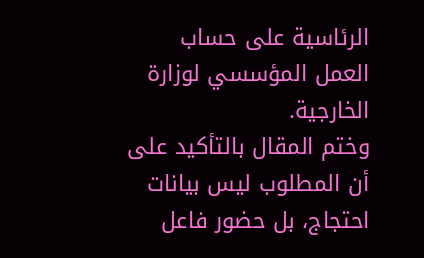الرئاسية على حساب العمل المؤسسي لوزارة الخارجية.
وختم المقال بالتأكيد على أن المطلوب ليس بيانات احتجاج، بل حضور فاعل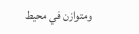ومتوازن في محيط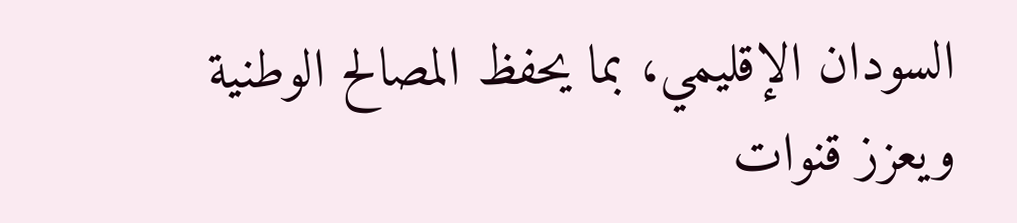السودان الإقليمي، بما يحفظ المصالح الوطنية ويعزز قنوات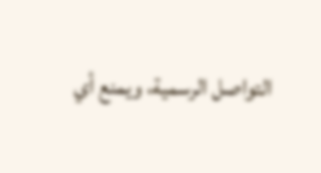التواصل الرسمية، ويمنع أي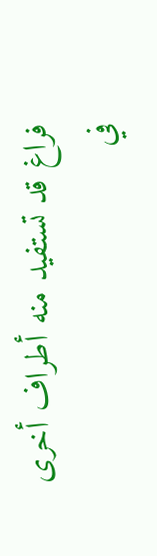فراغ قد تستفيد منه أطراف أخرى في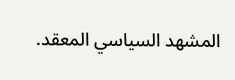المشهد السياسي المعقد.